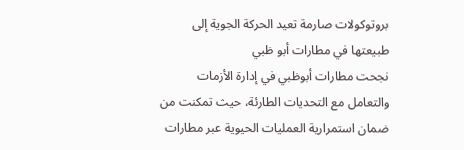بروتوكولات صارمة تعيد الحركة الجوية إلى طبيعتها في مطارات أبو ظبي
نجحت مطارات أبوظبي في إدارة الأزمات والتعامل مع التحديات الطارئة، حيث تمكنت من ضمان استمرارية العمليات الحيوية عبر مطارات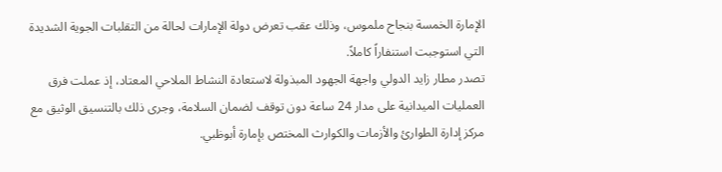الإمارة الخمسة بنجاح ملموس، وذلك عقب تعرض دولة الإمارات لحالة من التقلبات الجوية الشديدة التي استوجبت استنفاراً كاملاً.
تصدر مطار زايد الدولي واجهة الجهود المبذولة لاستعادة النشاط الملاحي المعتاد، إذ عملت فرق العمليات الميدانية على مدار 24 ساعة دون توقف لضمان السلامة، وجرى ذلك بالتنسيق الوثيق مع مركز إدارة الطوارئ والأزمات والكوارث المختص بإمارة أبوظبي.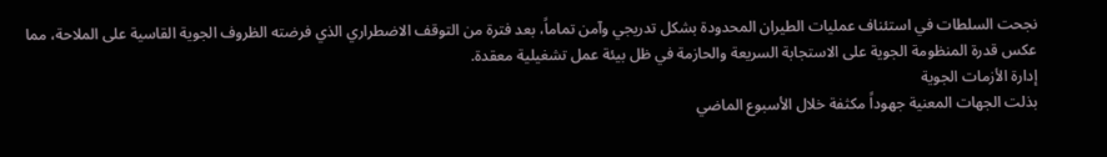نجحت السلطات في استئناف عمليات الطيران المحدودة بشكل تدريجي وآمن تماماً، بعد فترة من التوقف الاضطراري الذي فرضته الظروف الجوية القاسية على الملاحة، مما عكس قدرة المنظومة الجوية على الاستجابة السريعة والحازمة في ظل بيئة عمل تشغيلية معقدة.
إدارة الأزمات الجوية
بذلت الجهات المعنية جهوداً مكثفة خلال الأسبوع الماضي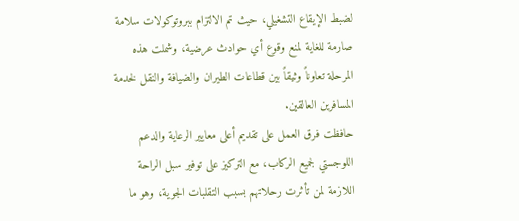لضبط الإيقاع التشغيلي، حيث تم الالتزام ببروتوكولات سلامة صارمة للغاية لمنع وقوع أي حوادث عرضية، وشملت هذه المرحلة تعاوناً وثيقاً بين قطاعات الطيران والضيافة والنقل لخدمة المسافرين العالقين.
حافظت فرق العمل على تقديم أعلى معايير الرعاية والدعم اللوجستي لجميع الركاب، مع التركيز على توفير سبل الراحة اللازمة لمن تأثرت رحلاتهم بسبب التقلبات الجوية، وهو ما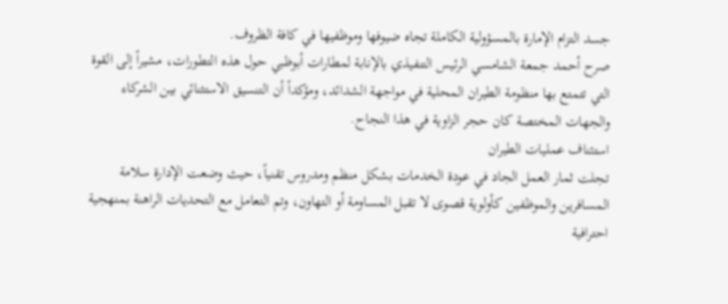جسد التزام الإمارة بالمسؤولية الكاملة تجاه ضيوفها وموظفيها في كافة الظروف.
صرح أحمد جمعة الشامسي الرئيس التنفيذي بالإنابة لمطارات أبوظبي حول هذه التطورات، مشيراً إلى القوة التي تتمتع بها منظومة الطيران المحلية في مواجهة الشدائد، ومؤكداً أن التنسيق الاستثنائي بين الشركاء والجهات المختصة كان حجر الزاوية في هذا النجاح.
استئناف عمليات الطيران
تجلت ثمار العمل الجاد في عودة الخدمات بشكل منظم ومدروس تقنياً، حيث وضعت الإدارة سلامة المسافرين والموظفين كأولوية قصوى لا تقبل المساومة أو التهاون، وتم التعامل مع التحديات الراهنة بمنهجية احترافية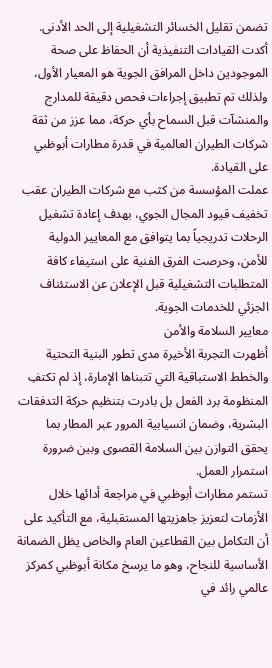تضمن تقليل الخسائر التشغيلية إلى الحد الأدنى.
أكدت القيادات التنفيذية أن الحفاظ على صحة الموجودين داخل المرافق الجوية هو المعيار الأول، ولذلك تم تطبيق إجراءات فحص دقيقة للمدارج والمنشآت قبل السماح بأي حركة، مما عزز من ثقة شركات الطيران العالمية في قدرة مطارات أبوظبي على القيادة.
عملت المؤسسة من كثب مع شركات الطيران عقب تخفيف قيود المجال الجوي، بهدف إعادة تشغيل الرحلات تدريجياً بما يتوافق مع المعايير الدولية للأمن، وحرصت الفرق الفنية على استيفاء كافة المتطلبات التشغيلية قبل الإعلان عن الاستئناف الجزئي للخدمات الجوية.
معايير السلامة والأمن
أظهرت التجربة الأخيرة مدى تطور البنية التحتية والخطط الاستباقية التي تتبناها الإمارة، إذ لم تكتفِ المنظومة برد الفعل بل بادرت بتنظيم حركة التدفقات البشرية، وضمان انسيابية المرور عبر المطار بما يحقق التوازن بين السلامة القصوى وبين ضرورة استمرار العمل.
تستمر مطارات أبوظبي في مراجعة أدائها خلال الأزمات لتعزيز جاهزيتها المستقبلية، مع التأكيد على أن التكامل بين القطاعين العام والخاص يظل الضمانة الأساسية للنجاح، وهو ما يرسخ مكانة أبوظبي كمركز عالمي رائد في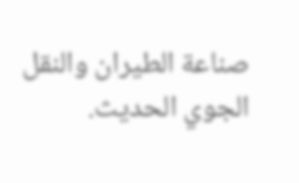صناعة الطيران والنقل الجوي الحديث.